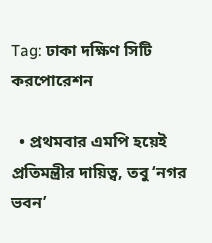Tag: ঢাকা দক্ষিণ সিটি করপোরেশন

  • প্রথমবার এমপি হয়েই প্রতিমন্ত্রীর দায়িত্ব, তবু ‘নগর ভবন’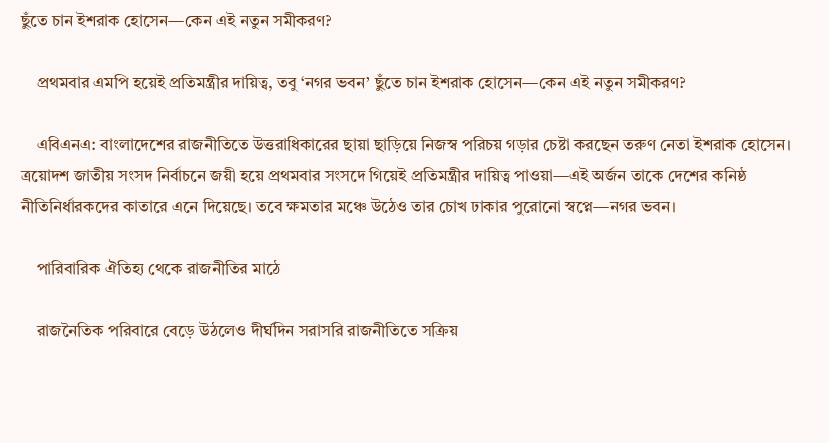ছুঁতে চান ইশরাক হোসেন—কেন এই নতুন সমীকরণ?

    প্রথমবার এমপি হয়েই প্রতিমন্ত্রীর দায়িত্ব, তবু ‘নগর ভবন’ ছুঁতে চান ইশরাক হোসেন—কেন এই নতুন সমীকরণ?

    এবিএনএ: বাংলাদেশের রাজনীতিতে উত্তরাধিকারের ছায়া ছাড়িয়ে নিজস্ব পরিচয় গড়ার চেষ্টা করছেন তরুণ নেতা ইশরাক হোসেন। ত্রয়োদশ জাতীয় সংসদ নির্বাচনে জয়ী হয়ে প্রথমবার সংসদে গিয়েই প্রতিমন্ত্রীর দায়িত্ব পাওয়া—এই অর্জন তাকে দেশের কনিষ্ঠ নীতিনির্ধারকদের কাতারে এনে দিয়েছে। তবে ক্ষমতার মঞ্চে উঠেও তার চোখ ঢাকার পুরোনো স্বপ্নে—নগর ভবন।

    পারিবারিক ঐতিহ্য থেকে রাজনীতির মাঠে

    রাজনৈতিক পরিবারে বেড়ে উঠলেও দীর্ঘদিন সরাসরি রাজনীতিতে সক্রিয়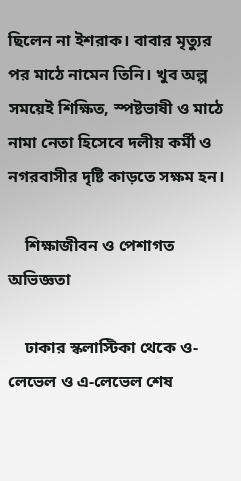ছিলেন না ইশরাক। বাবার মৃত্যুর পর মাঠে নামেন তিনি। খুব অল্প সময়েই শিক্ষিত, স্পষ্টভাষী ও মাঠে নামা নেতা হিসেবে দলীয় কর্মী ও নগরবাসীর দৃষ্টি কাড়তে সক্ষম হন।

    শিক্ষাজীবন ও পেশাগত অভিজ্ঞতা

    ঢাকার স্কলাস্টিকা থেকে ও-লেভেল ও এ-লেভেল শেষ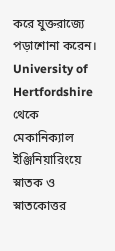করে যুক্তরাজ্যে পড়াশোনা করেন। University of Hertfordshire থেকে মেকানিক্যাল ইঞ্জিনিয়ারিংয়ে স্নাতক ও স্নাতকোত্তর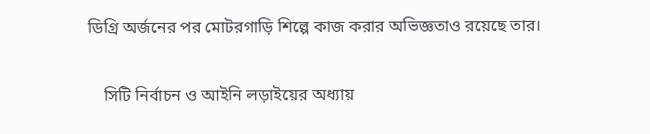ডিগ্রি অর্জনের পর মোটরগাড়ি শিল্পে কাজ করার অভিজ্ঞতাও রয়েছে তার।

    সিটি নির্বাচন ও আইনি লড়াইয়ের অধ্যায়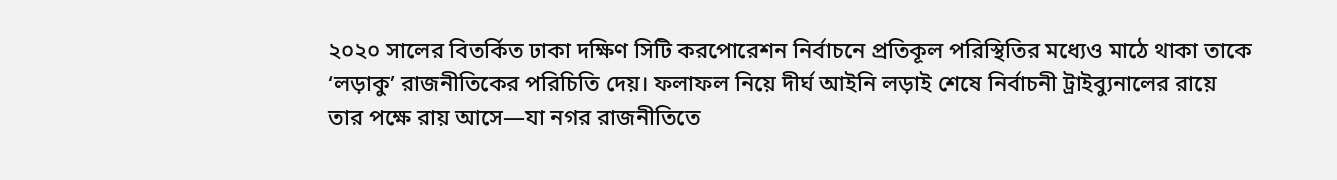২০২০ সালের বিতর্কিত ঢাকা দক্ষিণ সিটি করপোরেশন নির্বাচনে প্রতিকূল পরিস্থিতির মধ্যেও মাঠে থাকা তাকে ‘লড়াকু’ রাজনীতিকের পরিচিতি দেয়। ফলাফল নিয়ে দীর্ঘ আইনি লড়াই শেষে নির্বাচনী ট্রাইব্যুনালের রায়ে তার পক্ষে রায় আসে—যা নগর রাজনীতিতে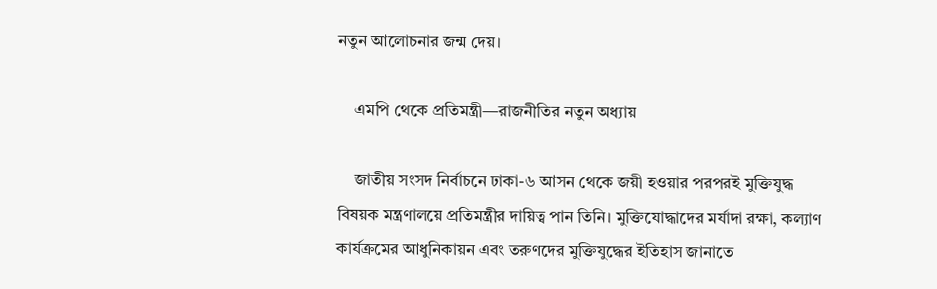নতুন আলোচনার জন্ম দেয়।

    এমপি থেকে প্রতিমন্ত্রী—রাজনীতির নতুন অধ্যায়

    জাতীয় সংসদ নির্বাচনে ঢাকা-৬ আসন থেকে জয়ী হওয়ার পরপরই মুক্তিযুদ্ধ বিষয়ক মন্ত্রণালয়ে প্রতিমন্ত্রীর দায়িত্ব পান তিনি। মুক্তিযোদ্ধাদের মর্যাদা রক্ষা, কল্যাণ কার্যক্রমের আধুনিকায়ন এবং তরুণদের মুক্তিযুদ্ধের ইতিহাস জানাতে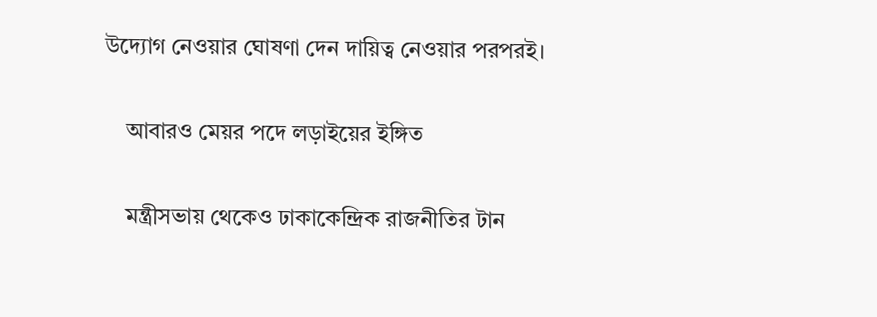উদ্যোগ নেওয়ার ঘোষণা দেন দায়িত্ব নেওয়ার পরপরই।

    আবারও মেয়র পদে লড়াইয়ের ইঙ্গিত

    মন্ত্রীসভায় থেকেও ঢাকাকেন্দ্রিক রাজনীতির টান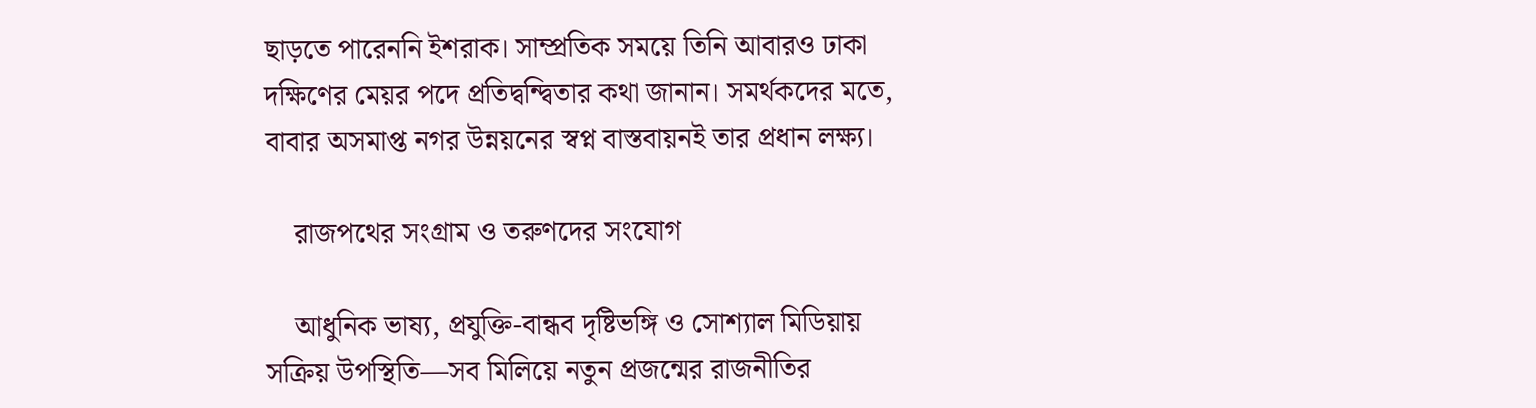ছাড়তে পারেননি ইশরাক। সাম্প্রতিক সময়ে তিনি আবারও ঢাকা দক্ষিণের মেয়র পদে প্রতিদ্বন্দ্বিতার কথা জানান। সমর্থকদের মতে, বাবার অসমাপ্ত নগর উন্নয়নের স্বপ্ন বাস্তবায়নই তার প্রধান লক্ষ্য।

    রাজপথের সংগ্রাম ও তরুণদের সংযোগ

    আধুনিক ভাষ্য, প্রযুক্তি-বান্ধব দৃষ্টিভঙ্গি ও সোশ্যাল মিডিয়ায় সক্রিয় উপস্থিতি—সব মিলিয়ে নতুন প্রজন্মের রাজনীতির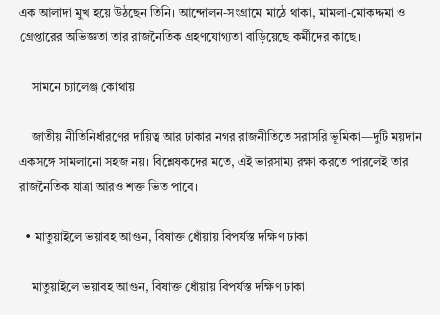এক আলাদা মুখ হয়ে উঠছেন তিনি। আন্দোলন-সংগ্রামে মাঠে থাকা, মামলা-মোকদ্দমা ও গ্রেপ্তারের অভিজ্ঞতা তার রাজনৈতিক গ্রহণযোগ্যতা বাড়িয়েছে কর্মীদের কাছে।

    সামনে চ্যালেঞ্জ কোথায়

    জাতীয় নীতিনির্ধারণের দায়িত্ব আর ঢাকার নগর রাজনীতিতে সরাসরি ভূমিকা—দুটি ময়দান একসঙ্গে সামলানো সহজ নয়। বিশ্লেষকদের মতে, এই ভারসাম্য রক্ষা করতে পারলেই তার রাজনৈতিক যাত্রা আরও শক্ত ভিত পাবে।

  • মাতুয়াইলে ভয়াবহ আগুন, বিষাক্ত ধোঁয়ায় বিপর্যস্ত দক্ষিণ ঢাকা

    মাতুয়াইলে ভয়াবহ আগুন, বিষাক্ত ধোঁয়ায় বিপর্যস্ত দক্ষিণ ঢাকা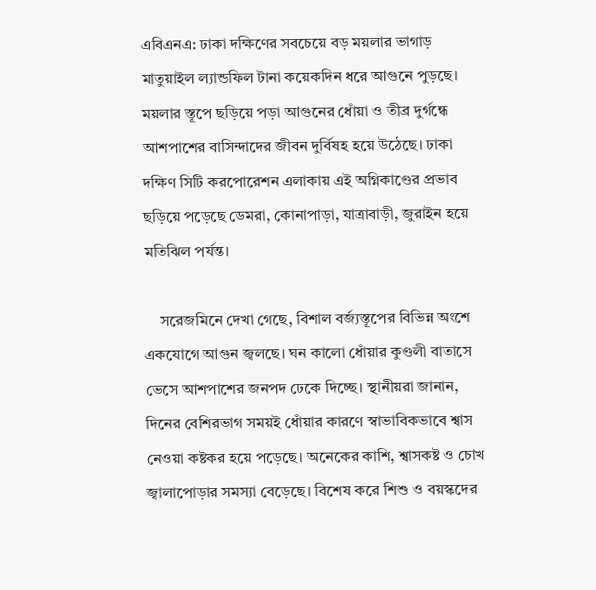এবিএনএ: ঢাকা দক্ষিণের সবচেয়ে বড় ময়লার ভাগাড় মাতুয়াইল ল্যান্ডফিল টানা কয়েকদিন ধরে আগুনে পুড়ছে। ময়লার স্তূপে ছড়িয়ে পড়া আগুনের ধোঁয়া ও তীব্র দুর্গন্ধে আশপাশের বাসিন্দাদের জীবন দুর্বিষহ হয়ে উঠেছে। ঢাকা দক্ষিণ সিটি করপোরেশন এলাকায় এই অগ্নিকাণ্ডের প্রভাব ছড়িয়ে পড়েছে ডেমরা, কোনাপাড়া, যাত্রাবাড়ী, জুরাইন হয়ে মতিঝিল পর্যন্ত।

    সরেজমিনে দেখা গেছে, বিশাল বর্জ্যস্তূপের বিভিন্ন অংশে একযোগে আগুন জ্বলছে। ঘন কালো ধোঁয়ার কুণ্ডলী বাতাসে ভেসে আশপাশের জনপদ ঢেকে দিচ্ছে। স্থানীয়রা জানান, দিনের বেশিরভাগ সময়ই ধোঁয়ার কারণে স্বাভাবিকভাবে শ্বাস নেওয়া কষ্টকর হয়ে পড়েছে। অনেকের কাশি, শ্বাসকষ্ট ও চোখ জ্বালাপোড়ার সমস্যা বেড়েছে। বিশেষ করে শিশু ও বয়স্কদের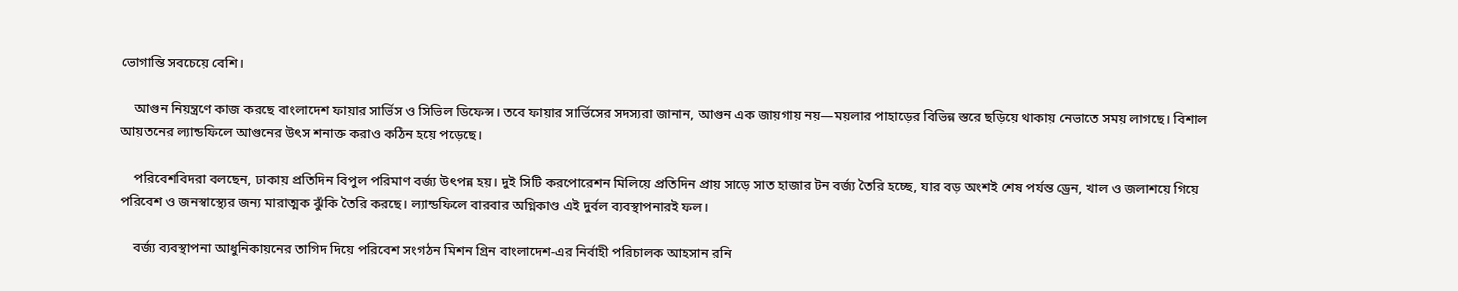ভোগান্তি সবচেয়ে বেশি।

    আগুন নিয়ন্ত্রণে কাজ করছে বাংলাদেশ ফায়ার সার্ভিস ও সিভিল ডিফেন্স। তবে ফায়ার সার্ভিসের সদস্যরা জানান, আগুন এক জায়গায় নয়—ময়লার পাহাড়ের বিভিন্ন স্তরে ছড়িয়ে থাকায় নেভাতে সময় লাগছে। বিশাল আয়তনের ল্যান্ডফিলে আগুনের উৎস শনাক্ত করাও কঠিন হয়ে পড়েছে।

    পরিবেশবিদরা বলছেন, ঢাকায় প্রতিদিন বিপুল পরিমাণ বর্জ্য উৎপন্ন হয়। দুই সিটি করপোরেশন মিলিয়ে প্রতিদিন প্রায় সাড়ে সাত হাজার টন বর্জ্য তৈরি হচ্ছে, যার বড় অংশই শেষ পর্যন্ত ড্রেন, খাল ও জলাশয়ে গিয়ে পরিবেশ ও জনস্বাস্থ্যের জন্য মারাত্মক ঝুঁকি তৈরি করছে। ল্যান্ডফিলে বারবার অগ্নিকাণ্ড এই দুর্বল ব্যবস্থাপনারই ফল।

    বর্জ্য ব্যবস্থাপনা আধুনিকায়নের তাগিদ দিয়ে পরিবেশ সংগঠন মিশন গ্রিন বাংলাদেশ-এর নির্বাহী পরিচালক আহসান রনি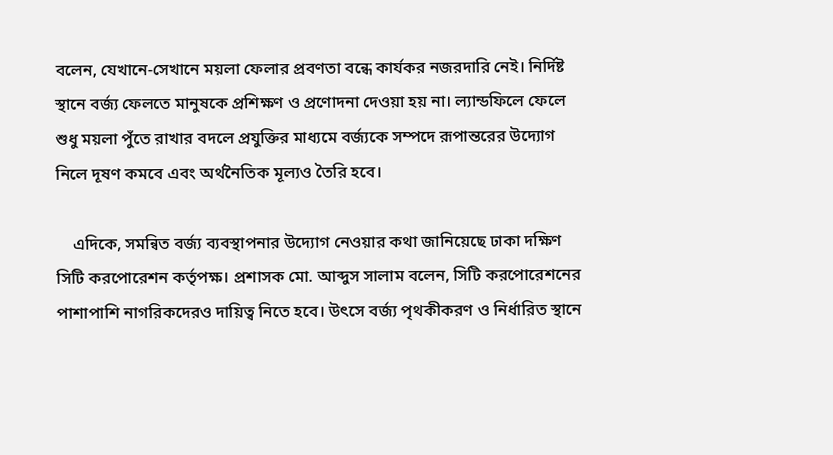বলেন, যেখানে-সেখানে ময়লা ফেলার প্রবণতা বন্ধে কার্যকর নজরদারি নেই। নির্দিষ্ট স্থানে বর্জ্য ফেলতে মানুষকে প্রশিক্ষণ ও প্রণোদনা দেওয়া হয় না। ল্যান্ডফিলে ফেলে শুধু ময়লা পুঁতে রাখার বদলে প্রযুক্তির মাধ্যমে বর্জ্যকে সম্পদে রূপান্তরের উদ্যোগ নিলে দূষণ কমবে এবং অর্থনৈতিক মূল্যও তৈরি হবে।

    এদিকে, সমন্বিত বর্জ্য ব্যবস্থাপনার উদ্যোগ নেওয়ার কথা জানিয়েছে ঢাকা দক্ষিণ সিটি করপোরেশন কর্তৃপক্ষ। প্রশাসক মো. আব্দুস সালাম বলেন, সিটি করপোরেশনের পাশাপাশি নাগরিকদেরও দায়িত্ব নিতে হবে। উৎসে বর্জ্য পৃথকীকরণ ও নির্ধারিত স্থানে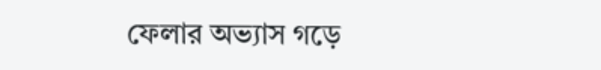ফেলার অভ্যাস গড়ে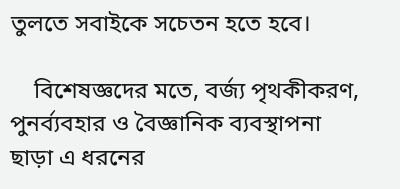তুলতে সবাইকে সচেতন হতে হবে।

    বিশেষজ্ঞদের মতে, বর্জ্য পৃথকীকরণ, পুনর্ব্যবহার ও বৈজ্ঞানিক ব্যবস্থাপনা ছাড়া এ ধরনের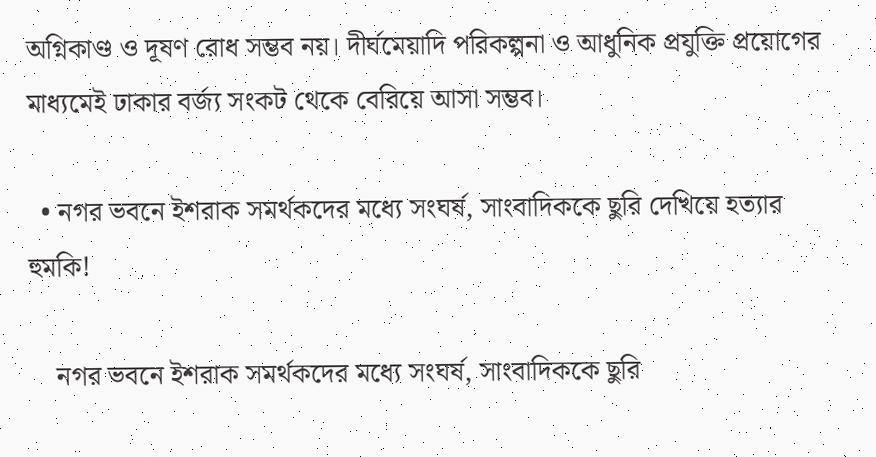অগ্নিকাণ্ড ও দূষণ রোধ সম্ভব নয়। দীর্ঘমেয়াদি পরিকল্পনা ও আধুনিক প্রযুক্তি প্রয়োগের মাধ্যমেই ঢাকার বর্জ্য সংকট থেকে বেরিয়ে আসা সম্ভব।

  • নগর ভবনে ইশরাক সমর্থকদের মধ্যে সংঘর্ষ, সাংবাদিককে ছুরি দেখিয়ে হত্যার হুমকি!

    নগর ভবনে ইশরাক সমর্থকদের মধ্যে সংঘর্ষ, সাংবাদিককে ছুরি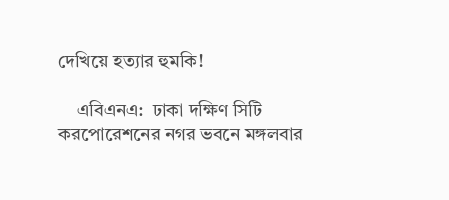দেখিয়ে হত্যার হুমকি!

    এবিএনএ:  ঢাকা দক্ষিণ সিটি করপোরেশনের নগর ভবনে মঙ্গলবার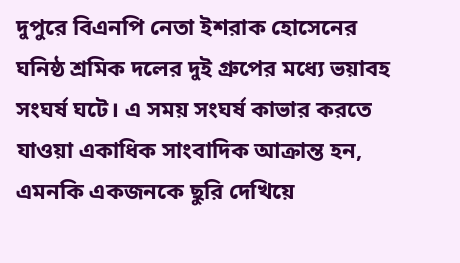দুপুরে বিএনপি নেতা ইশরাক হোসেনের ঘনিষ্ঠ শ্রমিক দলের দুই গ্রুপের মধ্যে ভয়াবহ সংঘর্ষ ঘটে। এ সময় সংঘর্ষ কাভার করতে যাওয়া একাধিক সাংবাদিক আক্রান্ত হন, এমনকি একজনকে ছুরি দেখিয়ে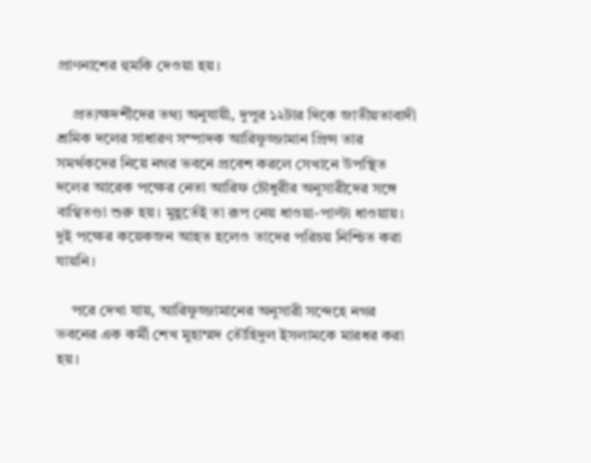প্রাণনাশের হুমকি দেওয়া হয়।

    প্রত্যক্ষদর্শীদের তথ্য অনুযায়ী, দুপুর ১২টার দিকে জাতীয়তাবাদী শ্রমিক দলের সাধারণ সম্পাদক আরিফুজ্জামান প্রিন্স তার সমর্থকদের নিয়ে নগর ভবনে প্রবেশ করলে সেখানে উপস্থিত দলের আরেক পক্ষের নেতা আরিফ চৌধুরীর অনুসারীদের সঙ্গে বাগ্বিতণ্ডা শুরু হয়। মুহূর্তেই তা রূপ নেয় ধাওয়া-পাল্টা ধাওয়ায়। দুই পক্ষের কয়েকজন আহত হলেও তাদের পরিচয় নিশ্চিত করা যায়নি।

    পরে দেখা যায়, আরিফুজ্জামানের অনুসারী সন্দেহে নগর ভবনের এক কর্মী শেখ মুহাম্মদ তৌহিদুল ইসলামকে মারধর করা হয়।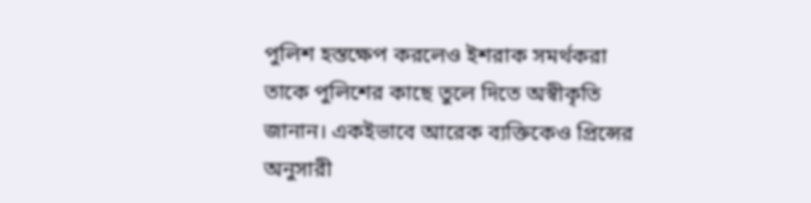পুলিশ হস্তক্ষেপ করলেও ইশরাক সমর্থকরা তাকে পুলিশের কাছে তুলে দিতে অস্বীকৃতি জানান। একইভাবে আরেক ব্যক্তিকেও প্রিন্সের অনুসারী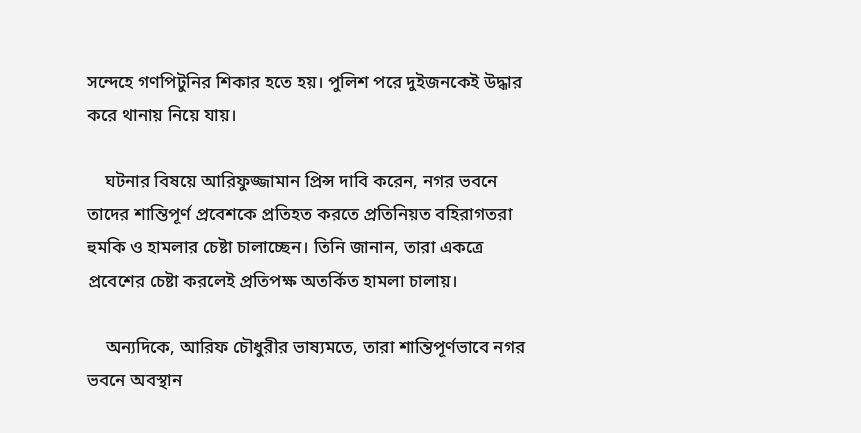সন্দেহে গণপিটুনির শিকার হতে হয়। পুলিশ পরে দুইজনকেই উদ্ধার করে থানায় নিয়ে যায়।

    ঘটনার বিষয়ে আরিফুজ্জামান প্রিন্স দাবি করেন, নগর ভবনে তাদের শান্তিপূর্ণ প্রবেশকে প্রতিহত করতে প্রতিনিয়ত বহিরাগতরা হুমকি ও হামলার চেষ্টা চালাচ্ছেন। তিনি জানান, তারা একত্রে প্রবেশের চেষ্টা করলেই প্রতিপক্ষ অতর্কিত হামলা চালায়।

    অন্যদিকে, আরিফ চৌধুরীর ভাষ্যমতে, তারা শান্তিপূর্ণভাবে নগর ভবনে অবস্থান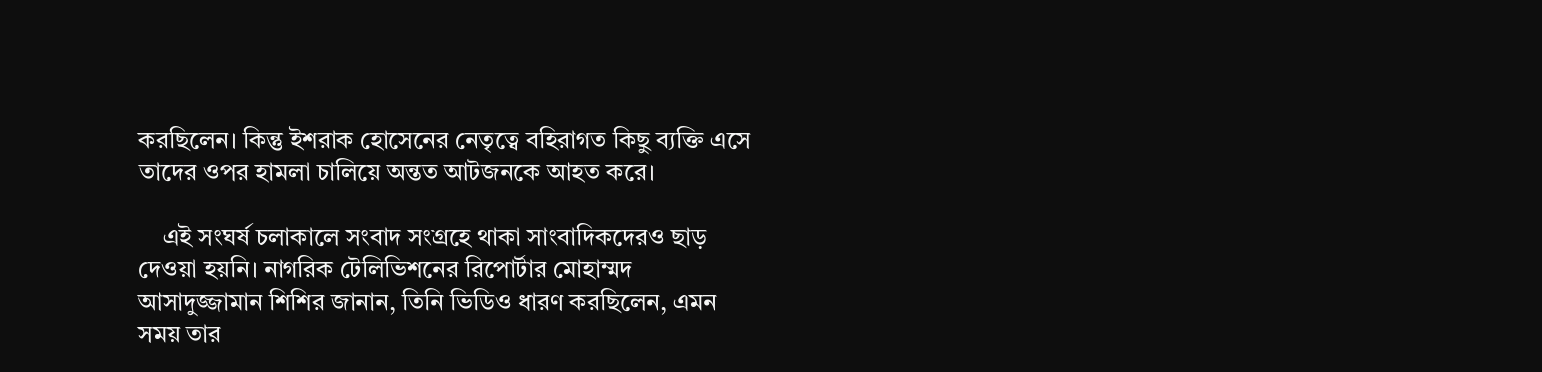করছিলেন। কিন্তু ইশরাক হোসেনের নেতৃত্বে বহিরাগত কিছু ব্যক্তি এসে তাদের ওপর হামলা চালিয়ে অন্তত আটজনকে আহত করে।

    এই সংঘর্ষ চলাকালে সংবাদ সংগ্রহে থাকা সাংবাদিকদেরও ছাড় দেওয়া হয়নি। নাগরিক টেলিভিশনের রিপোর্টার মোহাম্মদ আসাদুজ্জামান শিশির জানান, তিনি ভিডিও ধারণ করছিলেন, এমন সময় তার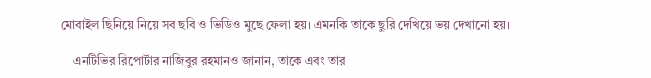মোবাইল ছিনিয়ে নিয়ে সব ছবি ও ভিডিও মুছে ফেলা হয়। এমনকি তাকে ছুরি দেখিয়ে ভয় দেখানো হয়।

    এনটিভির রিপোর্টার নাজিবুর রহমানও জানান, তাকে এবং তার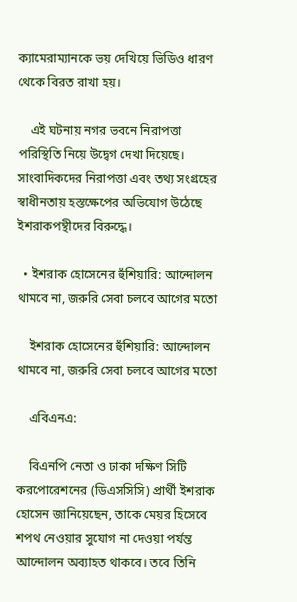ক্যামেরাম্যানকে ভয় দেখিয়ে ভিডিও ধারণ থেকে বিরত রাখা হয়।

    এই ঘটনায় নগর ভবনে নিরাপত্তা পরিস্থিতি নিয়ে উদ্বেগ দেখা দিয়েছে। সাংবাদিকদের নিরাপত্তা এবং তথ্য সংগ্রহের স্বাধীনতায় হস্তক্ষেপের অভিযোগ উঠেছে ইশরাকপন্থীদের বিরুদ্ধে।

  • ইশরাক হোসেনের হুঁশিয়ারি: আন্দোলন থামবে না, জরুরি সেবা চলবে আগের মতো

    ইশরাক হোসেনের হুঁশিয়ারি: আন্দোলন থামবে না, জরুরি সেবা চলবে আগের মতো

    এবিএনএ:

    বিএনপি নেতা ও ঢাকা দক্ষিণ সিটি করপোরেশনের (ডিএসসিসি) প্রার্থী ইশরাক হোসেন জানিয়েছেন, তাকে মেয়র হিসেবে শপথ নেওয়ার সুযোগ না দেওয়া পর্যন্ত আন্দোলন অব্যাহত থাকবে। তবে তিনি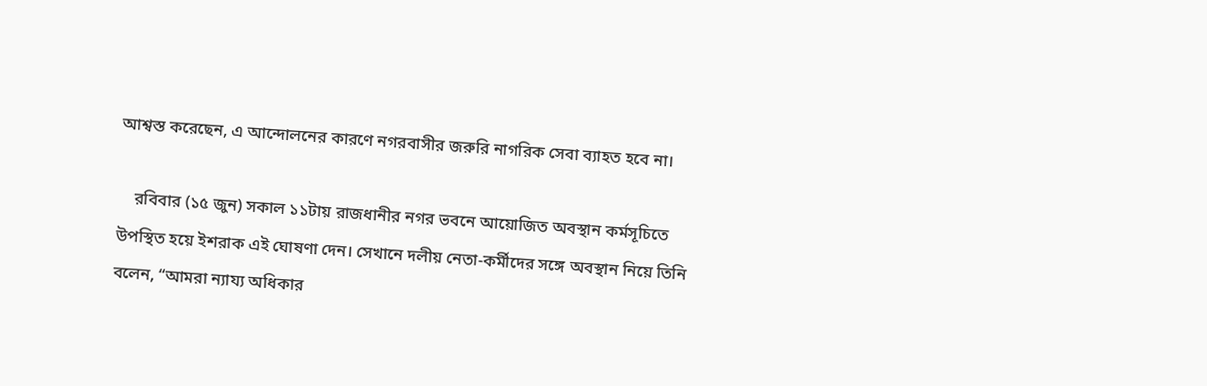আশ্বস্ত করেছেন, এ আন্দোলনের কারণে নগরবাসীর জরুরি নাগরিক সেবা ব্যাহত হবে না।

    রবিবার (১৫ জুন) সকাল ১১টায় রাজধানীর নগর ভবনে আয়োজিত অবস্থান কর্মসূচিতে উপস্থিত হয়ে ইশরাক এই ঘোষণা দেন। সেখানে দলীয় নেতা-কর্মীদের সঙ্গে অবস্থান নিয়ে তিনি বলেন, “আমরা ন্যায্য অধিকার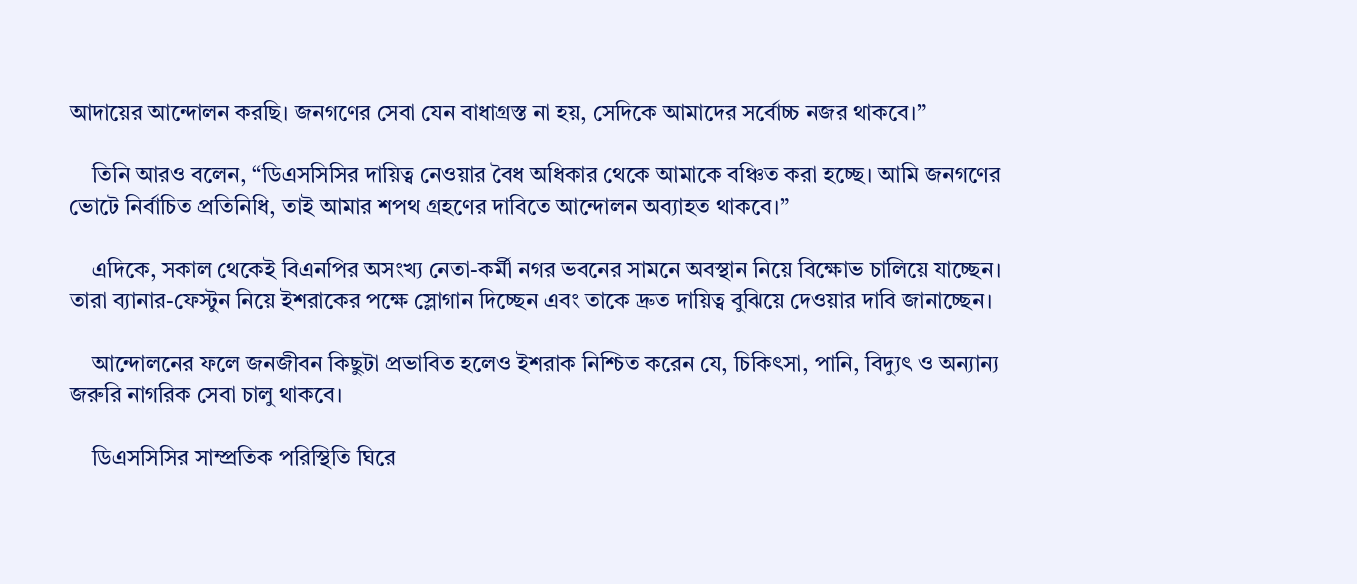আদায়ের আন্দোলন করছি। জনগণের সেবা যেন বাধাগ্রস্ত না হয়, সেদিকে আমাদের সর্বোচ্চ নজর থাকবে।”

    তিনি আরও বলেন, “ডিএসসিসির দায়িত্ব নেওয়ার বৈধ অধিকার থেকে আমাকে বঞ্চিত করা হচ্ছে। আমি জনগণের ভোটে নির্বাচিত প্রতিনিধি, তাই আমার শপথ গ্রহণের দাবিতে আন্দোলন অব্যাহত থাকবে।”

    এদিকে, সকাল থেকেই বিএনপির অসংখ্য নেতা-কর্মী নগর ভবনের সামনে অবস্থান নিয়ে বিক্ষোভ চালিয়ে যাচ্ছেন। তারা ব্যানার-ফেস্টুন নিয়ে ইশরাকের পক্ষে স্লোগান দিচ্ছেন এবং তাকে দ্রুত দায়িত্ব বুঝিয়ে দেওয়ার দাবি জানাচ্ছেন।

    আন্দোলনের ফলে জনজীবন কিছুটা প্রভাবিত হলেও ইশরাক নিশ্চিত করেন যে, চিকিৎসা, পানি, বিদ্যুৎ ও অন্যান্য জরুরি নাগরিক সেবা চালু থাকবে।

    ডিএসসিসির সাম্প্রতিক পরিস্থিতি ঘিরে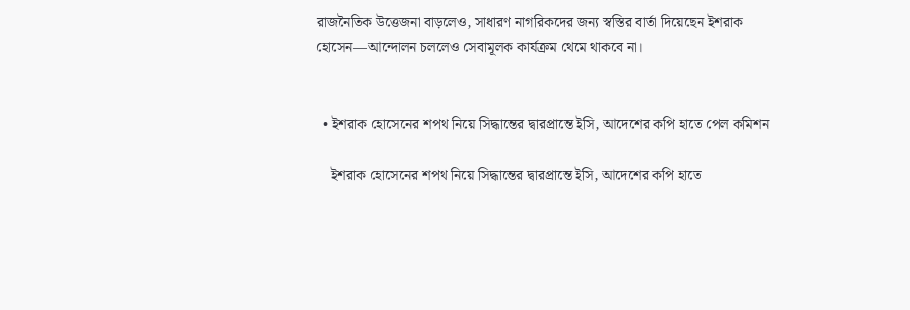রাজনৈতিক উত্তেজনা বাড়লেও, সাধারণ নাগরিকদের জন্য স্বস্তির বার্তা দিয়েছেন ইশরাক হোসেন—আন্দোলন চললেও সেবামূলক কার্যক্রম থেমে থাকবে না।


  • ইশরাক হোসেনের শপথ নিয়ে সিদ্ধান্তের দ্বারপ্রান্তে ইসি, আদেশের কপি হাতে পেল কমিশন

    ইশরাক হোসেনের শপথ নিয়ে সিদ্ধান্তের দ্বারপ্রান্তে ইসি, আদেশের কপি হাতে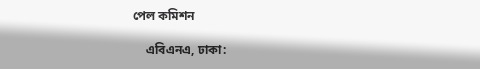পেল কমিশন

    এবিএনএ, ঢাকা: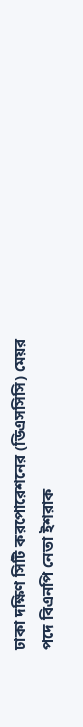ঢাকা দক্ষিণ সিটি করপোরেশনের (ডিএসসিসি) মেয়র পদে বিএনপি নেতা ইশরাক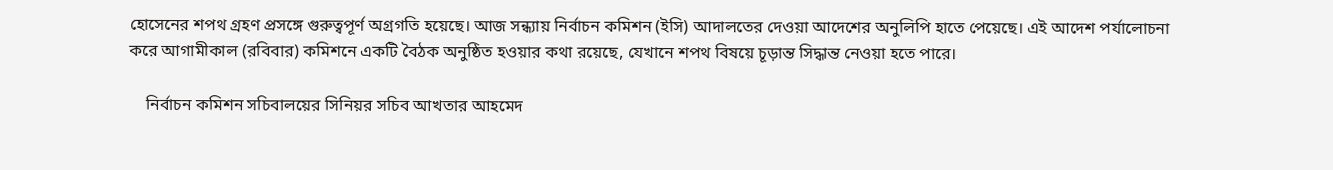হোসেনের শপথ গ্রহণ প্রসঙ্গে গুরুত্বপূর্ণ অগ্রগতি হয়েছে। আজ সন্ধ্যায় নির্বাচন কমিশন (ইসি) আদালতের দেওয়া আদেশের অনুলিপি হাতে পেয়েছে। এই আদেশ পর্যালোচনা করে আগামীকাল (রবিবার) কমিশনে একটি বৈঠক অনুষ্ঠিত হওয়ার কথা রয়েছে, যেখানে শপথ বিষয়ে চূড়ান্ত সিদ্ধান্ত নেওয়া হতে পারে।

    নির্বাচন কমিশন সচিবালয়ের সিনিয়র সচিব আখতার আহমেদ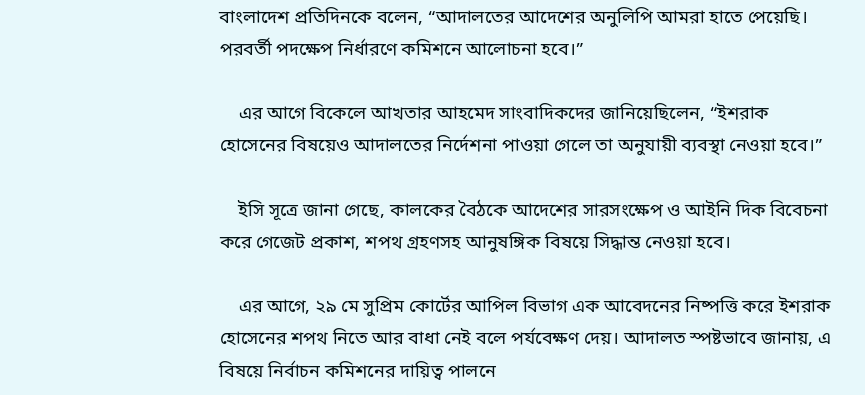বাংলাদেশ প্রতিদিনকে বলেন, “আদালতের আদেশের অনুলিপি আমরা হাতে পেয়েছি। পরবর্তী পদক্ষেপ নির্ধারণে কমিশনে আলোচনা হবে।”

    এর আগে বিকেলে আখতার আহমেদ সাংবাদিকদের জানিয়েছিলেন, “ইশরাক হোসেনের বিষয়েও আদালতের নির্দেশনা পাওয়া গেলে তা অনুযায়ী ব্যবস্থা নেওয়া হবে।”

    ইসি সূত্রে জানা গেছে, কালকের বৈঠকে আদেশের সারসংক্ষেপ ও আইনি দিক বিবেচনা করে গেজেট প্রকাশ, শপথ গ্রহণসহ আনুষঙ্গিক বিষয়ে সিদ্ধান্ত নেওয়া হবে।

    এর আগে, ২৯ মে সুপ্রিম কোর্টের আপিল বিভাগ এক আবেদনের নিষ্পত্তি করে ইশরাক হোসেনের শপথ নিতে আর বাধা নেই বলে পর্যবেক্ষণ দেয়। আদালত স্পষ্টভাবে জানায়, এ বিষয়ে নির্বাচন কমিশনের দায়িত্ব পালনে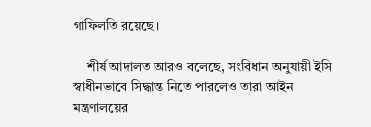গাফিলতি রয়েছে।

    শীর্ষ আদালত আরও বলেছে, সংবিধান অনুযায়ী ইসি স্বাধীনভাবে সিদ্ধান্ত নিতে পারলেও তারা আইন মন্ত্রণালয়ের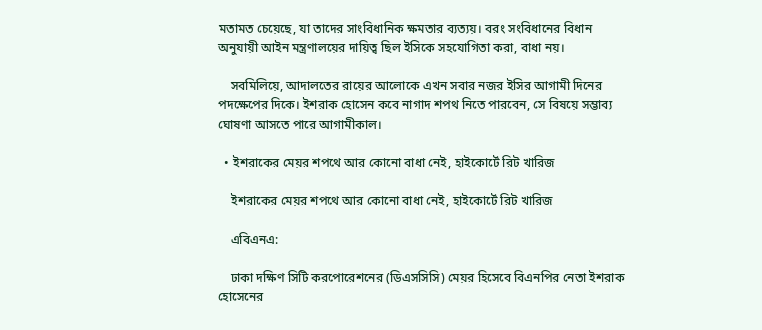মতামত চেয়েছে, যা তাদের সাংবিধানিক ক্ষমতার ব্যত্যয়। বরং সংবিধানের বিধান অনুযায়ী আইন মন্ত্রণালয়ের দায়িত্ব ছিল ইসিকে সহযোগিতা করা, বাধা নয়।

    সবমিলিয়ে, আদালতের রায়ের আলোকে এখন সবার নজর ইসির আগামী দিনের পদক্ষেপের দিকে। ইশরাক হোসেন কবে নাগাদ শপথ নিতে পারবেন, সে বিষয়ে সম্ভাব্য ঘোষণা আসতে পারে আগামীকাল।

  • ইশরাকের মেয়র শপথে আর কোনো বাধা নেই, হাইকোর্টে রিট খারিজ

    ইশরাকের মেয়র শপথে আর কোনো বাধা নেই, হাইকোর্টে রিট খারিজ

    এবিএনএ:

    ঢাকা দক্ষিণ সিটি করপোরেশনের (ডিএসসিসি) মেয়র হিসেবে বিএনপির নেতা ইশরাক হোসেনের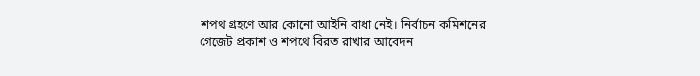শপথ গ্রহণে আর কোনো আইনি বাধা নেই। নির্বাচন কমিশনের গেজেট প্রকাশ ও শপথে বিরত রাখার আবেদন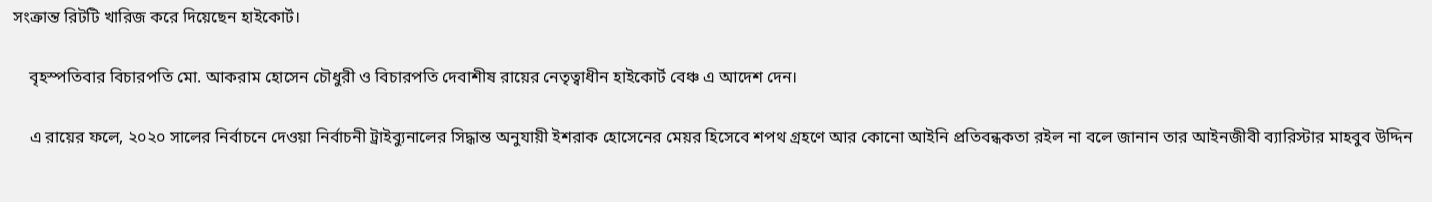সংক্রান্ত রিটটি খারিজ করে দিয়েছেন হাইকোর্ট।

    বৃহস্পতিবার বিচারপতি মো. আকরাম হোসেন চৌধুরী ও বিচারপতি দেবাশীষ রায়ের নেতৃত্বাধীন হাইকোর্ট বেঞ্চ এ আদেশ দেন।

    এ রায়ের ফলে, ২০২০ সালের নির্বাচনে দেওয়া নির্বাচনী ট্রাইব্যুনালের সিদ্ধান্ত অনুযায়ী ইশরাক হোসেনের মেয়র হিসেবে শপথ গ্রহণে আর কোনো আইনি প্রতিবন্ধকতা রইল না বলে জানান তার আইনজীবী ব্যারিস্টার মাহবুব উদ্দিন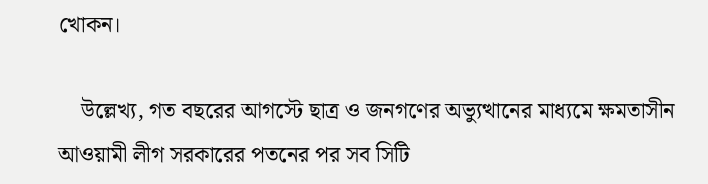খোকন।

    উল্লেখ্য, গত বছরের আগস্টে ছাত্র ও জনগণের অভ্যুত্থানের মাধ্যমে ক্ষমতাসীন আওয়ামী লীগ সরকারের পতনের পর সব সিটি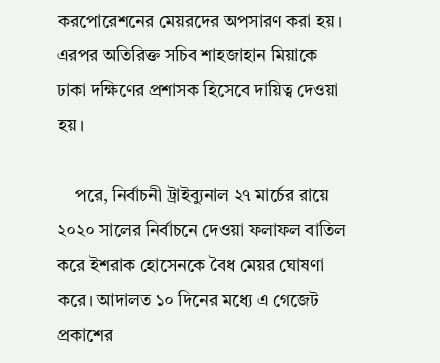করপোরেশনের মেয়রদের অপসারণ করা হয়। এরপর অতিরিক্ত সচিব শাহজাহান মিয়াকে ঢাকা দক্ষিণের প্রশাসক হিসেবে দায়িত্ব দেওয়া হয়।

    পরে, নির্বাচনী ট্রাইব্যুনাল ২৭ মার্চের রায়ে ২০২০ সালের নির্বাচনে দেওয়া ফলাফল বাতিল করে ইশরাক হোসেনকে বৈধ মেয়র ঘোষণা করে। আদালত ১০ দিনের মধ্যে এ গেজেট প্রকাশের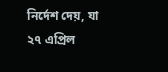নির্দেশ দেয়, যা ২৭ এপ্রিল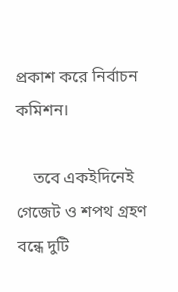প্রকাশ করে নির্বাচন কমিশন।

    তবে একইদিনেই গেজেট ও শপথ গ্রহণ বন্ধে দুটি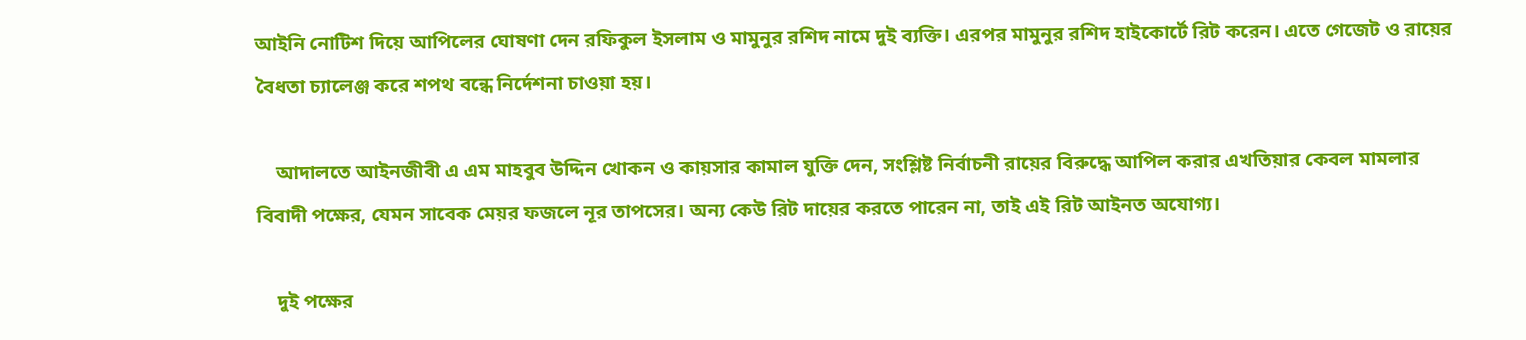আইনি নোটিশ দিয়ে আপিলের ঘোষণা দেন রফিকুল ইসলাম ও মামুনুর রশিদ নামে দুই ব্যক্তি। এরপর মামুনুর রশিদ হাইকোর্টে রিট করেন। এতে গেজেট ও রায়ের বৈধতা চ্যালেঞ্জ করে শপথ বন্ধে নির্দেশনা চাওয়া হয়।

    আদালতে আইনজীবী এ এম মাহবুব উদ্দিন খোকন ও কায়সার কামাল যুক্তি দেন, সংশ্লিষ্ট নির্বাচনী রায়ের বিরুদ্ধে আপিল করার এখতিয়ার কেবল মামলার বিবাদী পক্ষের, যেমন সাবেক মেয়র ফজলে নূর তাপসের। অন্য কেউ রিট দায়ের করতে পারেন না, তাই এই রিট আইনত অযোগ্য।

    দুই পক্ষের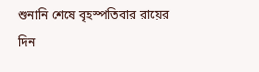শুনানি শেষে বৃহস্পতিবার রায়ের দিন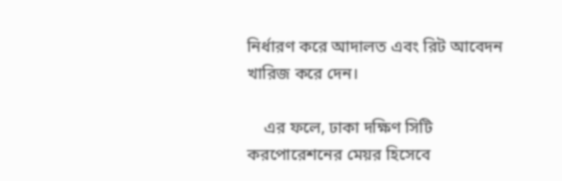নির্ধারণ করে আদালত এবং রিট আবেদন খারিজ করে দেন।

    এর ফলে, ঢাকা দক্ষিণ সিটি করপোরেশনের মেয়র হিসেবে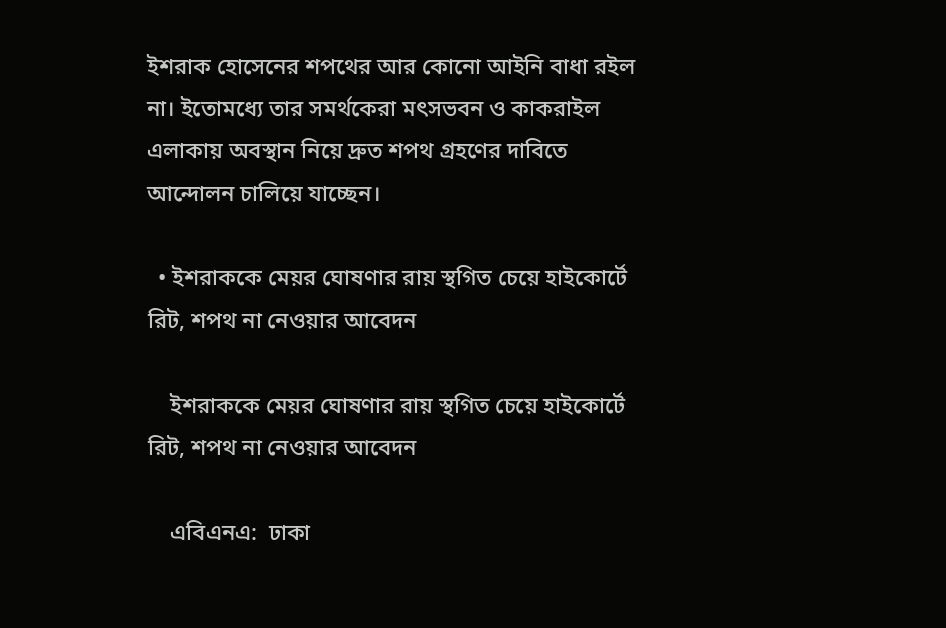ইশরাক হোসেনের শপথের আর কোনো আইনি বাধা রইল না। ইতোমধ্যে তার সমর্থকেরা মৎসভবন ও কাকরাইল এলাকায় অবস্থান নিয়ে দ্রুত শপথ গ্রহণের দাবিতে আন্দোলন চালিয়ে যাচ্ছেন।

  • ইশরাককে মেয়র ঘোষণার রায় স্থগিত চেয়ে হাইকোর্টে রিট, শপথ না নেওয়ার আবেদন

    ইশরাককে মেয়র ঘোষণার রায় স্থগিত চেয়ে হাইকোর্টে রিট, শপথ না নেওয়ার আবেদন

    এবিএনএ:  ঢাকা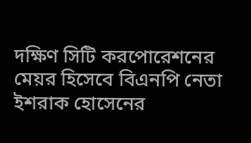দক্ষিণ সিটি করপোরেশনের মেয়র হিসেবে বিএনপি নেতা ইশরাক হোসেনের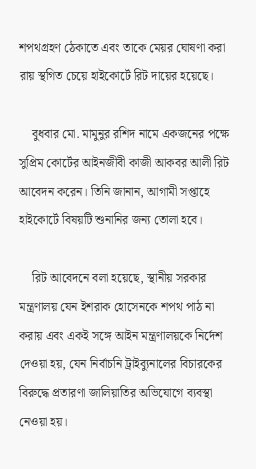শপথগ্রহণ ঠেকাতে এবং তাকে মেয়র ঘোষণা করা রায় স্থগিত চেয়ে হাইকোর্টে রিট দায়ের হয়েছে।

    বুধবার মো. মামুনুর রশিদ নামে একজনের পক্ষে সুপ্রিম কোর্টের আইনজীবী কাজী আকবর আলী রিট আবেদন করেন। তিনি জানান, আগামী সপ্তাহে হাইকোর্টে বিষয়টি শুনানির জন্য তোলা হবে।

    রিট আবেদনে বলা হয়েছে, স্থানীয় সরকার মন্ত্রণালয় যেন ইশরাক হোসেনকে শপথ পাঠ না করায় এবং একই সঙ্গে আইন মন্ত্রণালয়কে নির্দেশ দেওয়া হয়, যেন নির্বাচনি ট্রাইব্যুনালের বিচারকের বিরুদ্ধে প্রতারণা জালিয়াতির অভিযোগে ব্যবস্থা নেওয়া হয়।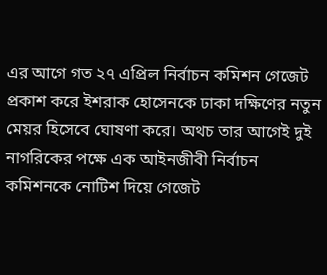এর আগে গত ২৭ এপ্রিল নির্বাচন কমিশন গেজেট প্রকাশ করে ইশরাক হোসেনকে ঢাকা দক্ষিণের নতুন মেয়র হিসেবে ঘোষণা করে। অথচ তার আগেই দুই নাগরিকের পক্ষে এক আইনজীবী নির্বাচন কমিশনকে নোটিশ দিয়ে গেজেট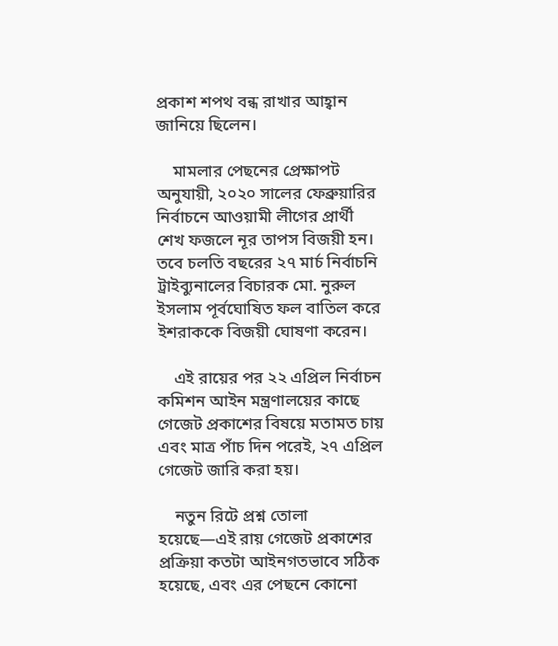প্রকাশ শপথ বন্ধ রাখার আহ্বান জানিয়ে ছিলেন।

    মামলার পেছনের প্রেক্ষাপট অনুযায়ী, ২০২০ সালের ফেব্রুয়ারির নির্বাচনে আওয়ামী লীগের প্রার্থী শেখ ফজলে নূর তাপস বিজয়ী হন। তবে চলতি বছরের ২৭ মার্চ নির্বাচনি ট্রাইব্যুনালের বিচারক মো. নুরুল ইসলাম পূর্বঘোষিত ফল বাতিল করে ইশরাককে বিজয়ী ঘোষণা করেন।

    এই রায়ের পর ২২ এপ্রিল নির্বাচন কমিশন আইন মন্ত্রণালয়ের কাছে গেজেট প্রকাশের বিষয়ে মতামত চায় এবং মাত্র পাঁচ দিন পরেই, ২৭ এপ্রিল গেজেট জারি করা হয়।

    নতুন রিটে প্রশ্ন তোলা হয়েছে—এই রায় গেজেট প্রকাশের প্রক্রিয়া কতটা আইনগতভাবে সঠিক হয়েছে, এবং এর পেছনে কোনো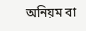অনিয়ম বা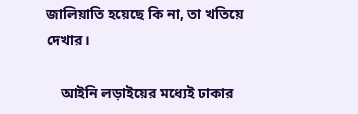জালিয়াতি হয়েছে কি না, তা খতিয়ে দেখার।

    আইনি লড়াইয়ের মধ্যেই ঢাকার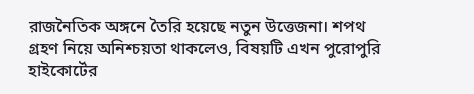রাজনৈতিক অঙ্গনে তৈরি হয়েছে নতুন উত্তেজনা। শপথ গ্রহণ নিয়ে অনিশ্চয়তা থাকলেও, বিষয়টি এখন পুরোপুরি হাইকোর্টের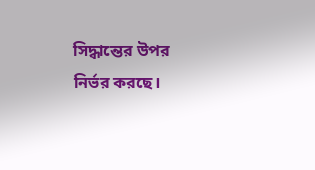সিদ্ধান্তের উপর নির্ভর করছে।